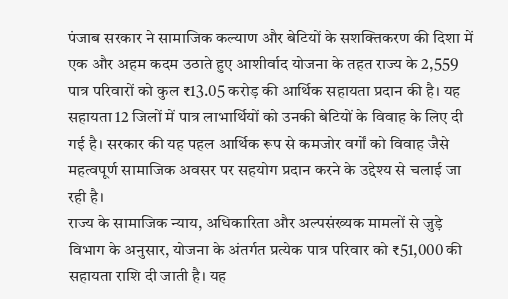पंजाब सरकार ने सामाजिक कल्याण और बेटियों के सशक्तिकरण की दिशा में एक और अहम कदम उठाते हुए आशीर्वाद योजना के तहत राज्य के 2,559 पात्र परिवारों को कुल ₹13.05 करोड़ की आर्थिक सहायता प्रदान की है। यह सहायता 12 जिलों में पात्र लाभार्थियों को उनकी बेटियों के विवाह के लिए दी गई है। सरकार की यह पहल आर्थिक रूप से कमजोर वर्गों को विवाह जैसे महत्वपूर्ण सामाजिक अवसर पर सहयोग प्रदान करने के उद्देश्य से चलाई जा रही है।
राज्य के सामाजिक न्याय, अधिकारिता और अल्पसंख्यक मामलों से जुड़े विभाग के अनुसार, योजना के अंतर्गत प्रत्येक पात्र परिवार को ₹51,000 की सहायता राशि दी जाती है। यह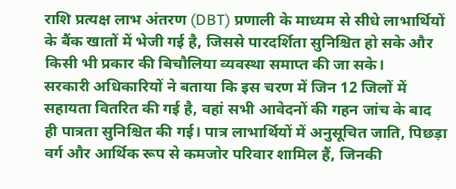राशि प्रत्यक्ष लाभ अंतरण (DBT) प्रणाली के माध्यम से सीधे लाभार्थियों के बैंक खातों में भेजी गई है, जिससे पारदर्शिता सुनिश्चित हो सके और किसी भी प्रकार की बिचौलिया व्यवस्था समाप्त की जा सके।
सरकारी अधिकारियों ने बताया कि इस चरण में जिन 12 जिलों में सहायता वितरित की गई है, वहां सभी आवेदनों की गहन जांच के बाद ही पात्रता सुनिश्चित की गई। पात्र लाभार्थियों में अनुसूचित जाति, पिछड़ा वर्ग और आर्थिक रूप से कमजोर परिवार शामिल हैं, जिनकी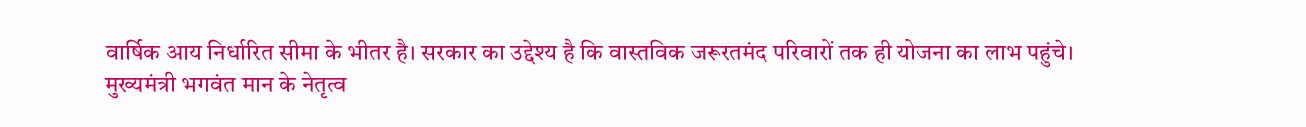वार्षिक आय निर्धारित सीमा के भीतर है। सरकार का उद्देश्य है कि वास्तविक जरूरतमंद परिवारों तक ही योजना का लाभ पहुंचे।
मुख्यमंत्री भगवंत मान के नेतृत्व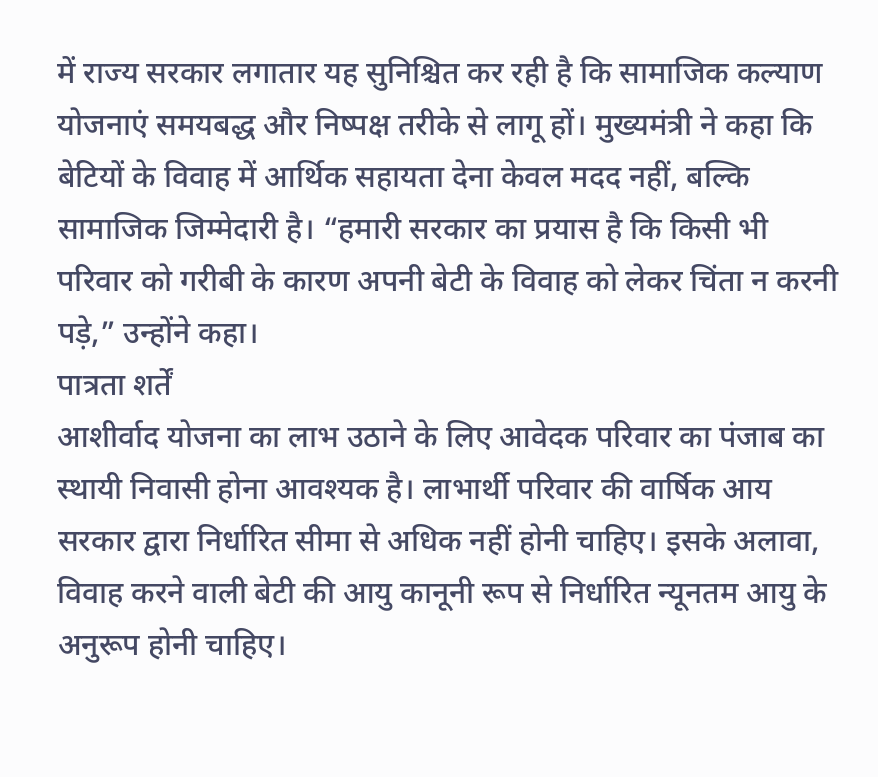में राज्य सरकार लगातार यह सुनिश्चित कर रही है कि सामाजिक कल्याण योजनाएं समयबद्ध और निष्पक्ष तरीके से लागू हों। मुख्यमंत्री ने कहा कि बेटियों के विवाह में आर्थिक सहायता देना केवल मदद नहीं, बल्कि सामाजिक जिम्मेदारी है। “हमारी सरकार का प्रयास है कि किसी भी परिवार को गरीबी के कारण अपनी बेटी के विवाह को लेकर चिंता न करनी पड़े,” उन्होंने कहा।
पात्रता शर्तें
आशीर्वाद योजना का लाभ उठाने के लिए आवेदक परिवार का पंजाब का स्थायी निवासी होना आवश्यक है। लाभार्थी परिवार की वार्षिक आय सरकार द्वारा निर्धारित सीमा से अधिक नहीं होनी चाहिए। इसके अलावा, विवाह करने वाली बेटी की आयु कानूनी रूप से निर्धारित न्यूनतम आयु के अनुरूप होनी चाहिए।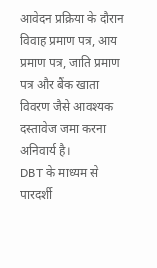आवेदन प्रक्रिया के दौरान विवाह प्रमाण पत्र, आय प्रमाण पत्र, जाति प्रमाण पत्र और बैंक खाता विवरण जैसे आवश्यक दस्तावेज जमा करना अनिवार्य है।
DBT के माध्यम से पारदर्शी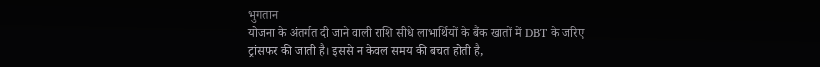भुगतान
योजना के अंतर्गत दी जाने वाली राशि सीधे लाभार्थियों के बैंक खातों में DBT के जरिए ट्रांसफर की जाती है। इससे न केवल समय की बचत होती है,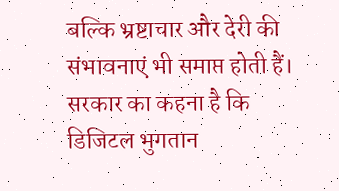बल्कि भ्रष्टाचार और देरी की संभावनाएं भी समाप्त होती हैं। सरकार का कहना है कि डिजिटल भुगतान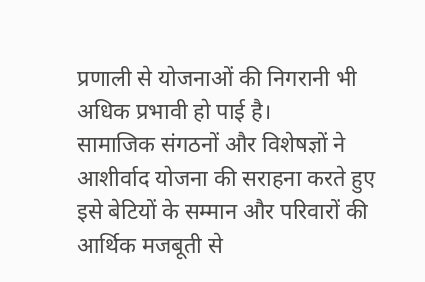प्रणाली से योजनाओं की निगरानी भी अधिक प्रभावी हो पाई है।
सामाजिक संगठनों और विशेषज्ञों ने आशीर्वाद योजना की सराहना करते हुए इसे बेटियों के सम्मान और परिवारों की आर्थिक मजबूती से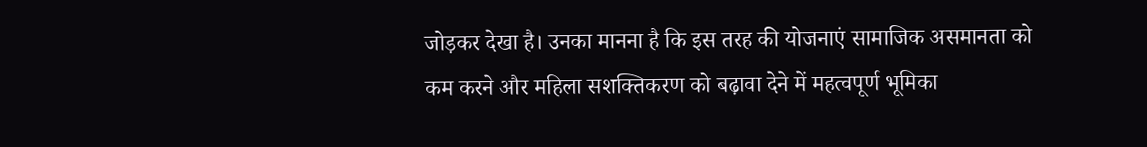जोड़कर देखा है। उनका मानना है कि इस तरह की योजनाएं सामाजिक असमानता को कम करने और महिला सशक्तिकरण को बढ़ावा देने में महत्वपूर्ण भूमिका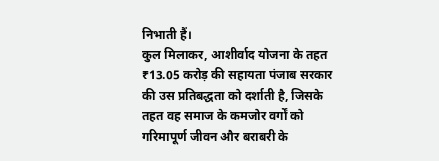निभाती हैं।
कुल मिलाकर, आशीर्वाद योजना के तहत ₹13.05 करोड़ की सहायता पंजाब सरकार की उस प्रतिबद्धता को दर्शाती है, जिसके तहत वह समाज के कमजोर वर्गों को गरिमापूर्ण जीवन और बराबरी के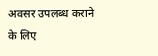अवसर उपलब्ध कराने के लिए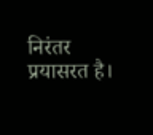निरंतर प्रयासरत है।